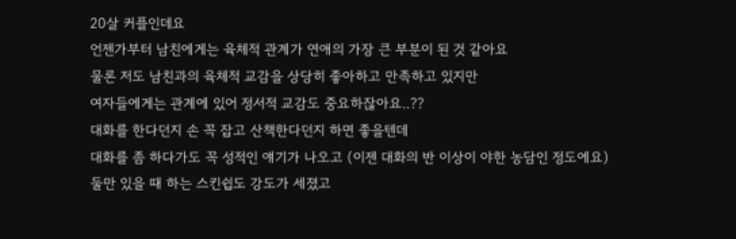20살 커플인데요
언젠가부터 남친에게는 육체적 관계가 연애의 가장 큰 부분이 된 것 같아요
물론 저도 남친과의 육체적 교감을 상당히 좋아하고 만족하고 있지만
여자들에게는 관계에 있어 정서적 교감도 중요하잖아요..??
대화를 한다던지 손 꼭 잡고 산책한다던지 하면 좋을텐데
대화를 좀 하다가도 꼭 성적인 얘기가 나오고 (이젠 대화의 반 이상이 야한 농담인 정도에요)
둘만 있을 때 하는 스킨쉽도 강도가 세졌고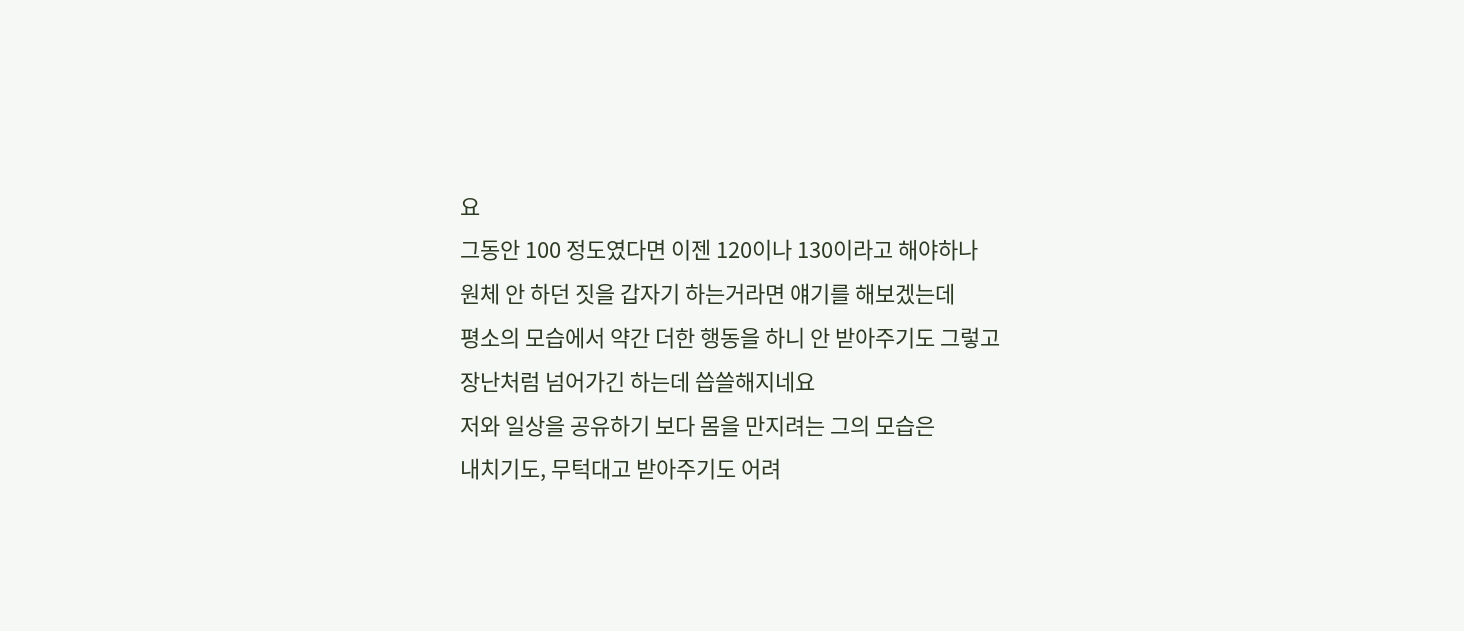요
그동안 100 정도였다면 이젠 120이나 130이라고 해야하나
원체 안 하던 짓을 갑자기 하는거라면 얘기를 해보겠는데
평소의 모습에서 약간 더한 행동을 하니 안 받아주기도 그렇고
장난처럼 넘어가긴 하는데 씁쓸해지네요
저와 일상을 공유하기 보다 몸을 만지려는 그의 모습은
내치기도, 무턱대고 받아주기도 어려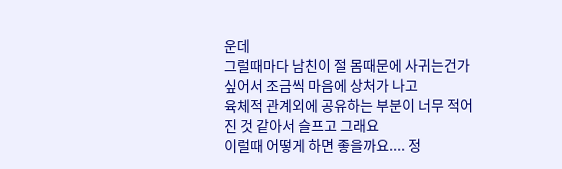운데
그럴때마다 남친이 절 몸때문에 사귀는건가 싶어서 조금씩 마음에 상처가 나고
육체적 관계외에 공유하는 부분이 너무 적어진 것 같아서 슬프고 그래요
이럴때 어떻게 하면 좋을까요.... 정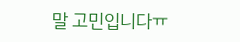말 고민입니다ㅠ